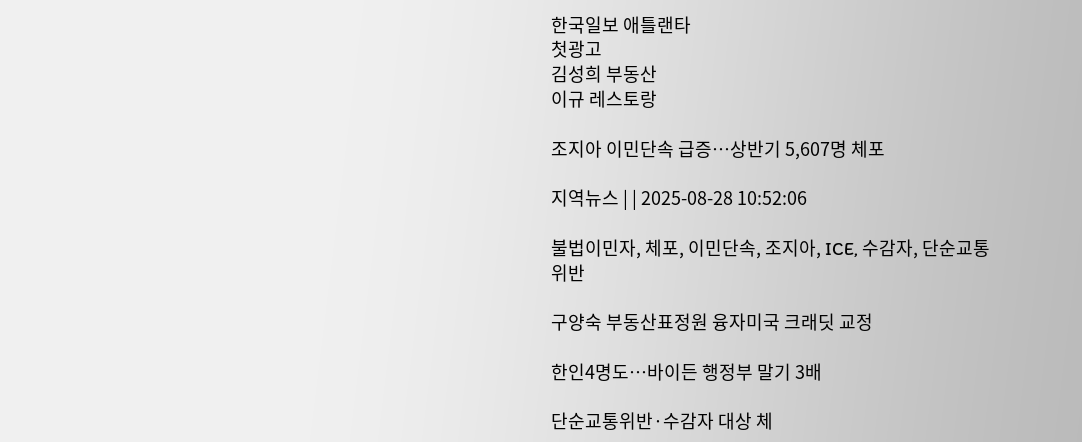한국일보 애틀랜타
첫광고
김성희 부동산
이규 레스토랑

조지아 이민단속 급증…상반기 5,607명 체포

지역뉴스 | | 2025-08-28 10:52:06

불법이민자, 체포, 이민단속, 조지아, ICE, 수감자, 단순교통위반

구양숙 부동산표정원 융자미국 크래딧 교정

한인4명도…바이든 행정부 말기 3배

단순교통위반·수감자 대상 체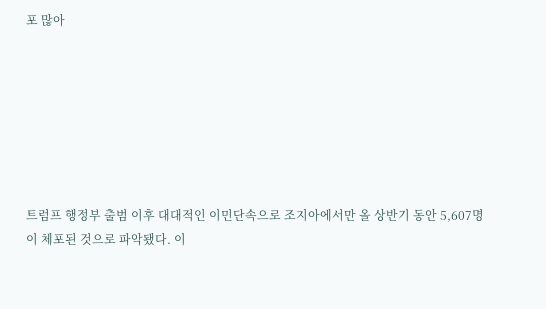포 많아







트럼프 행정부 출범 이후 대대적인 이민단속으로 조지아에서만 올 상반기 동안 5,607명이 체포된 것으로 파악됐다. 이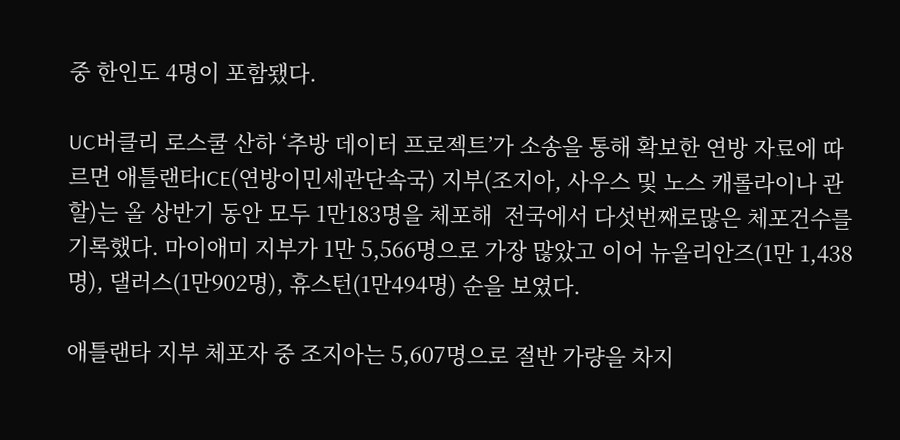중 한인도 4명이 포함됐다.

UC버클리 로스쿨 산하 ‘추방 데이터 프로젝트’가 소송을 통해 확보한 연방 자료에 따르면 애틀랜타ICE(연방이민세관단속국) 지부(조지아, 사우스 및 노스 캐롤라이나 관할)는 올 상반기 동안 모두 1만183명을 체포해  전국에서 다섯번째로많은 체포건수를 기록했다. 마이애미 지부가 1만 5,566명으로 가장 많았고 이어 뉴올리안즈(1만 1,438명), 댈러스(1만902명), 휴스턴(1만494명) 순을 보였다.

애틀랜타 지부 체포자 중 조지아는 5,607명으로 절반 가량을 차지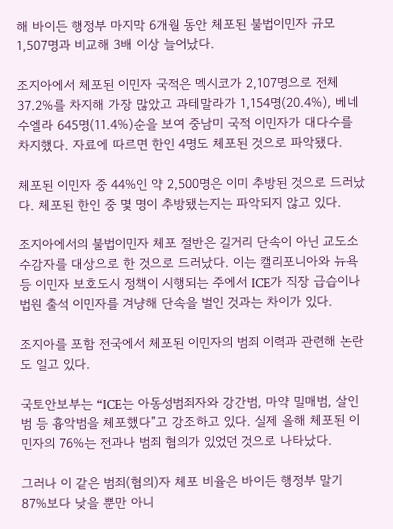해 바이든 행정부 마지막 6개월 동안 체포된 불법이민자 규모 1,507명과 비교해 3배 이상 늘어났다.

조지아에서 체포된 이민자 국적은 멕시코가 2,107명으로 전체 37.2%를 차지해 가장 많았고 과테말라가 1,154명(20.4%), 베네수엘라 645명(11.4%)순을 보여 중남미 국적 이민자가 대다수를 차지했다. 자료에 따르면 한인 4명도 체포된 것으로 파악됐다.

체포된 이민자 중 44%인 약 2,500명은 이미 추방된 것으로 드러났다. 체포된 한인 중 몇 명이 추방됐는지는 파악되지 않고 있다.

조지아에서의 불법이민자 체포 절반은 길거리 단속이 아닌 교도소 수감자를 대상으로 한 것으로 드러났다. 이는 캘리포니아와 뉴욕 등 이민자 보호도시 정책이 시행되는 주에서 ICE가 직장 급습이나 법원 출석 이민자를 겨냥해 단속을 벌인 것과는 차이가 있다.

조지아를 포함 전국에서 체포된 이민자의 범죄 이력과 관련해 논란도 일고 있다.

국토안보부는 “ICE는 아동성범죄자와 강간범, 마약 밀매범, 살인범 등 흉악범을 체포했다”고 강조하고 있다. 실제 올해 체포된 이민자의 76%는 전과나 범죄 혐의가 있었던 것으로 나타났다.

그러나 이 같은 범죄(혐의)자 체포 비율은 바이든 행정부 말기 87%보다 낮을 뿐만 아니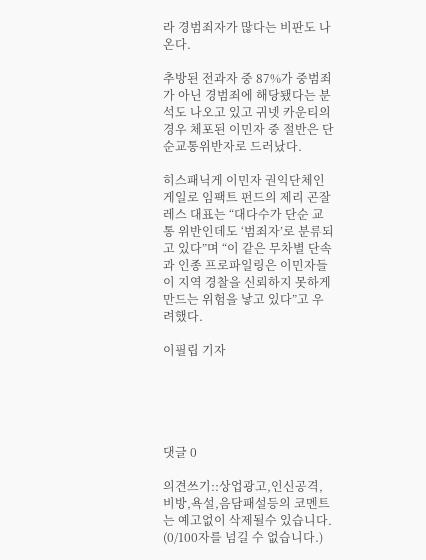라 경범죄자가 많다는 비판도 나온다.

추방된 전과자 중 87%가 중범죄가 아닌 경범죄에 해당됐다는 분석도 나오고 있고 귀넷 카운티의 경우 체포된 이민자 중 절반은 단순교통위반자로 드러났다.

히스패닉게 이민자 권익단체인 게일로 임팩트 펀드의 제리 곤잘레스 대표는 “대다수가 단순 교통 위반인데도 ‘범죄자’로 분류되고 있다”며 “이 같은 무차별 단속과 인종 프로파일링은 이민자들이 지역 경찰을 신뢰하지 못하게 만드는 위험을 낳고 있다”고 우려했다.

이필립 기자





댓글 0

의견쓰기::상업광고,인신공격,비방,욕설,음담패설등의 코멘트는 예고없이 삭제될수 있습니다. (0/100자를 넘길 수 없습니다.)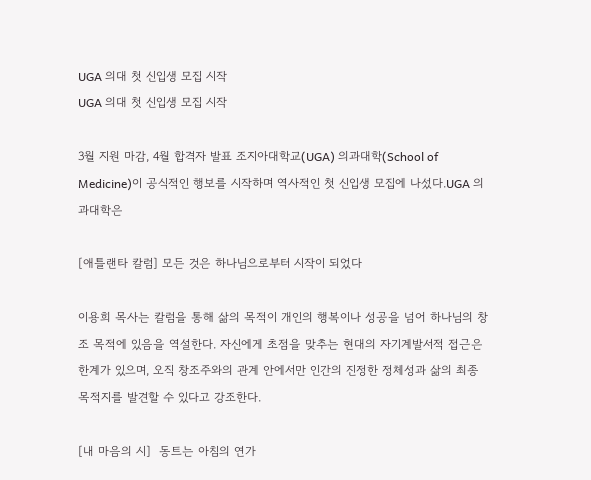UGA 의대 첫 신입생 모집 시작
UGA 의대 첫 신입생 모집 시작

3월 지원 마감, 4월 합격자 발표 조지아대학교(UGA) 의과대학(School of Medicine)이 공식적인 행보를 시작하며 역사적인 첫 신입생 모집에 나섰다.UGA 의과대학은

[애틀랜타 칼럼] 모든 것은 하나님으로부터 시작이 되었다

이용희 목사는 칼럼을 통해 삶의 목적이 개인의 행복이나 성공을 넘어 하나님의 창조 목적에 있음을 역설한다. 자신에게 초점을 맞추는 현대의 자기계발서적 접근은 한계가 있으며, 오직 창조주와의 관계 안에서만 인간의 진정한 정체성과 삶의 최종 목적지를 발견할 수 있다고 강조한다.

[내 마음의 시]  동트는 아침의 연가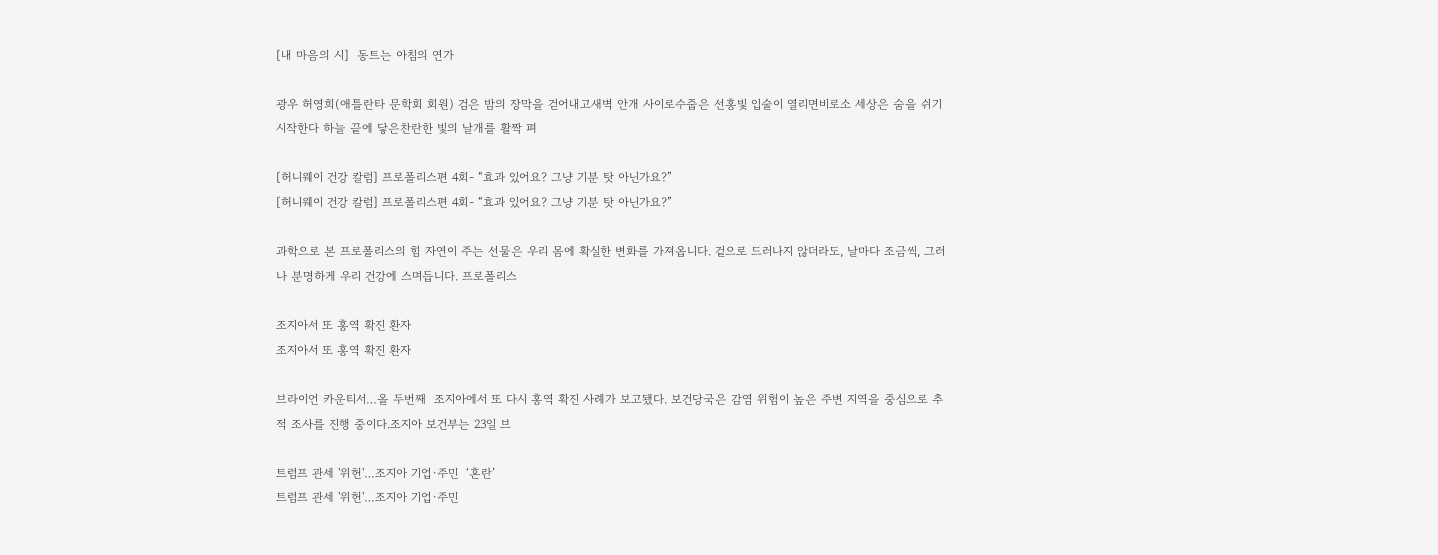[내 마음의 시]  동트는 아침의 연가

광우 허영희(애틀란타 문학회 회원) 검은 밤의 장막을 걷어내고새벽 안개 사이로수줍은 선홍빛 입술이 열리면비로소 세상은 숨을 쉬기 시작한다 하늘 끝에 닿은찬란한 빛의 날개를 활짝 펴

[허니웨이 건강 칼럼] 프로폴리스편 4회- “효과 있어요? 그냥 기분 탓 아닌가요?”
[허니웨이 건강 칼럼] 프로폴리스편 4회- “효과 있어요? 그냥 기분 탓 아닌가요?”

과학으로 본 프로폴리스의 힘 자연이 주는 선물은 우리 몸에 확실한 변화를 가져옵니다. 겉으로 드러나지 않더라도, 날마다 조금씩, 그러나 분명하게 우리 건강에 스며듭니다. 프로폴리스

조지아서 또 홍역 확진 환자
조지아서 또 홍역 확진 환자

브라이언 카운티서…올 두번째  조지아에서 또 다시 홍역 확진 사례가 보고됐다. 보건당국은 감염 위험이 높은 주변 지역을 중심으로 추적 조사를 진행 중이다.조지아 보건부는 23일 브

트럼프 관세 '위헌'…조지아 기업∙주민  ‘혼란’
트럼프 관세 '위헌'…조지아 기업∙주민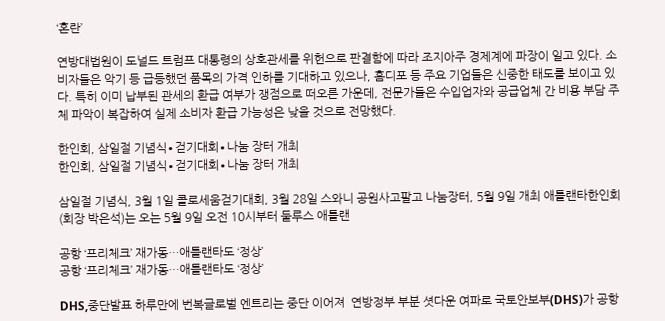‘혼란’

연방대법원이 도널드 트럼프 대통령의 상호관세를 위헌으로 판결함에 따라 조지아주 경제계에 파장이 일고 있다. 소비자들은 악기 등 급등했던 품목의 가격 인하를 기대하고 있으나, 홈디포 등 주요 기업들은 신중한 태도를 보이고 있다. 특히 이미 납부된 관세의 환급 여부가 쟁점으로 떠오른 가운데, 전문가들은 수입업자와 공급업체 간 비용 부담 주체 파악이 복잡하여 실제 소비자 환급 가능성은 낮을 것으로 전망했다.

한인회, 삼일절 기념식∙걷기대회∙나눔 장터 개최
한인회, 삼일절 기념식∙걷기대회∙나눔 장터 개최

삼일절 기념식, 3월 1일 콜로세움걷기대회, 3월 28일 스와니 공원사고팔고 나눔장터, 5월 9일 개최 애틀랜타한인회(회장 박은석)는 오는 5월 9일 오전 10시부터 둘루스 애틀랜

공항 ‘프리체크’ 재가동…애틀랜타도 ‘정상’
공항 ‘프리체크’ 재가동…애틀랜타도 ‘정상’

DHS,중단발표 하루만에 번복글로벌 엔트리는 중단 이어져  연방정부 부분 셧다운 여파로 국토안보부(DHS)가 공항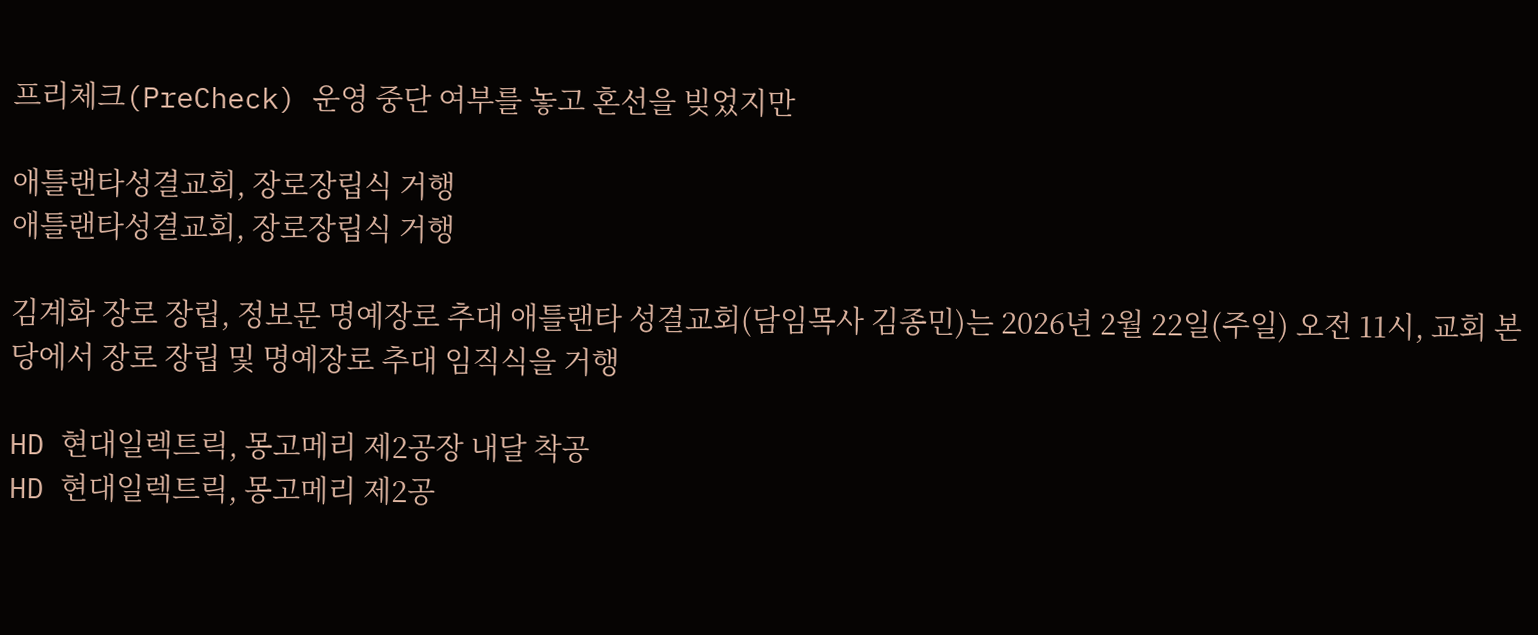프리체크(PreCheck) 운영 중단 여부를 놓고 혼선을 빚었지만

애틀랜타성결교회, 장로장립식 거행
애틀랜타성결교회, 장로장립식 거행

김계화 장로 장립, 정보문 명예장로 추대 애틀랜타 성결교회(담임목사 김종민)는 2026년 2월 22일(주일) 오전 11시, 교회 본당에서 장로 장립 및 명예장로 추대 임직식을 거행

HD 현대일렉트릭, 몽고메리 제2공장 내달 착공
HD 현대일렉트릭, 몽고메리 제2공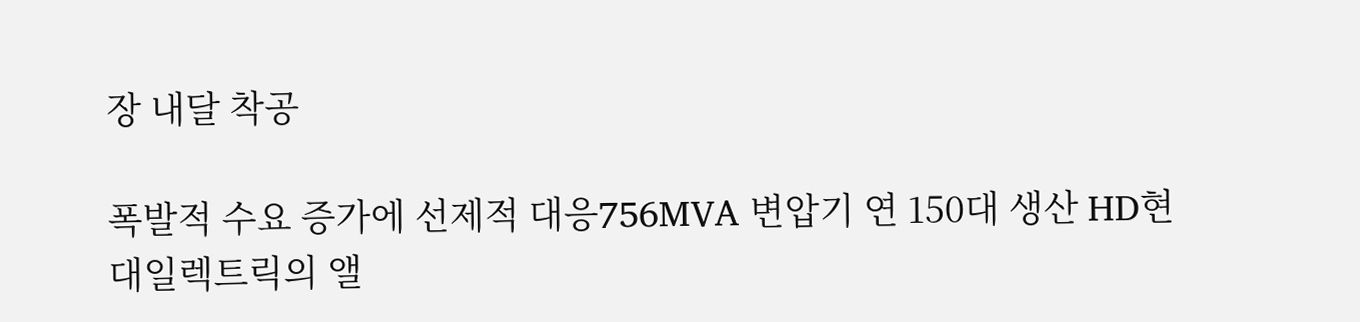장 내달 착공

폭발적 수요 증가에 선제적 대응756MVA 변압기 연 150대 생산 HD현대일렉트릭의 앨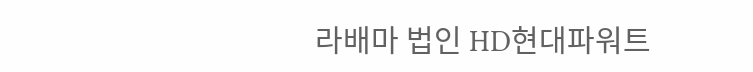라배마 법인 HD현대파워트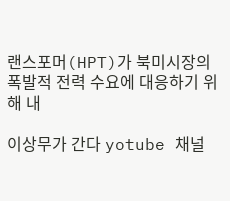랜스포머(HPT)가 북미시장의 폭발적 전력 수요에 대응하기 위해 내

이상무가 간다 yotube 채널